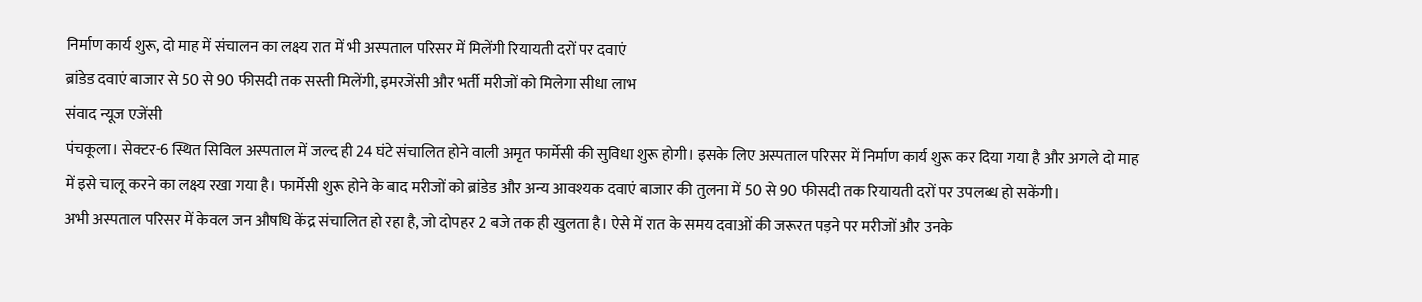निर्माण कार्य शुरू, दो माह में संचालन का लक्ष्य रात में भी अस्पताल परिसर में मिलेंगी रियायती दरों पर दवाएं
ब्रांडेड दवाएं बाजार से 50 से 90 फीसदी तक सस्ती मिलेंगी, इमरजेंसी और भर्ती मरीजों को मिलेगा सीधा लाभ
संवाद न्यूज एजेंसी
पंचकूला। सेक्टर-6 स्थित सिविल अस्पताल में जल्द ही 24 घंटे संचालित होने वाली अमृत फार्मेसी की सुविधा शुरू होगी। इसके लिए अस्पताल परिसर में निर्माण कार्य शुरू कर दिया गया है और अगले दो माह में इसे चालू करने का लक्ष्य रखा गया है। फार्मेसी शुरू होने के बाद मरीजों को ब्रांडेड और अन्य आवश्यक दवाएं बाजार की तुलना में 50 से 90 फीसदी तक रियायती दरों पर उपलब्ध हो सकेंगी।
अभी अस्पताल परिसर में केवल जन औषधि केंद्र संचालित हो रहा है, जो दोपहर 2 बजे तक ही खुलता है। ऐसे में रात के समय दवाओं की जरूरत पड़ने पर मरीजों और उनके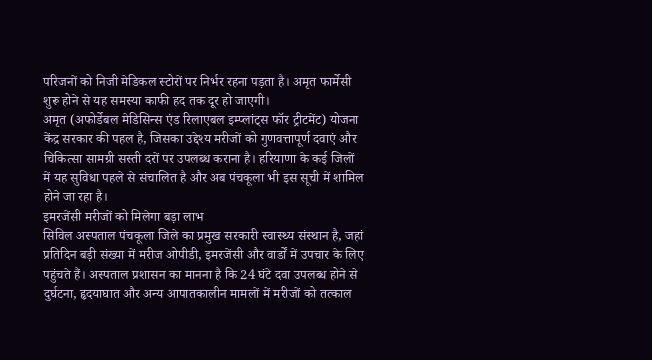परिजनों को निजी मेडिकल स्टोरों पर निर्भर रहना पड़ता है। अमृत फार्मेसी शुरू होने से यह समस्या काफी हद तक दूर हो जाएगी।
अमृत (अफोर्डेबल मेडिसिन्स एंड रिलाएबल इम्प्लांट्स फॉर ट्रीटमेंट) योजना केंद्र सरकार की पहल है, जिसका उद्देश्य मरीजों को गुणवत्तापूर्ण दवाएं और चिकित्सा सामग्री सस्ती दरों पर उपलब्ध कराना है। हरियाणा के कई जिलों में यह सुविधा पहले से संचालित है और अब पंचकूला भी इस सूची में शामिल होने जा रहा है।
इमरजेंसी मरीजों को मिलेगा बड़ा लाभ
सिविल अस्पताल पंचकूला जिले का प्रमुख सरकारी स्वास्थ्य संस्थान है, जहां प्रतिदिन बड़ी संख्या में मरीज ओपीडी, इमरजेंसी और वार्डों में उपचार के लिए पहुंचते हैं। अस्पताल प्रशासन का मानना है कि 24 घंटे दवा उपलब्ध होने से दुर्घटना, हृदयाघात और अन्य आपातकालीन मामलों में मरीजों को तत्काल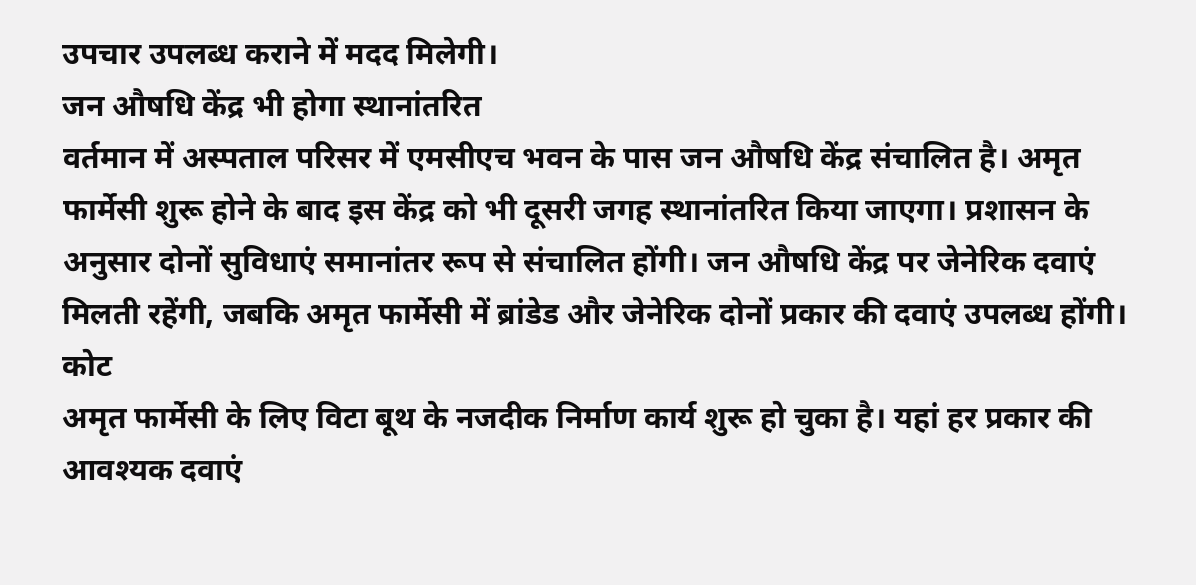उपचार उपलब्ध कराने में मदद मिलेगी।
जन औषधि केंद्र भी होगा स्थानांतरित
वर्तमान में अस्पताल परिसर में एमसीएच भवन के पास जन औषधि केंद्र संचालित है। अमृत फार्मेसी शुरू होने के बाद इस केंद्र को भी दूसरी जगह स्थानांतरित किया जाएगा। प्रशासन के अनुसार दोनों सुविधाएं समानांतर रूप से संचालित होंगी। जन औषधि केंद्र पर जेनेरिक दवाएं मिलती रहेंगी, जबकि अमृत फार्मेसी में ब्रांडेड और जेनेरिक दोनों प्रकार की दवाएं उपलब्ध होंगी।
कोट
अमृत फार्मेसी के लिए विटा बूथ के नजदीक निर्माण कार्य शुरू हो चुका है। यहां हर प्रकार की आवश्यक दवाएं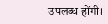उपलब्ध होंगी।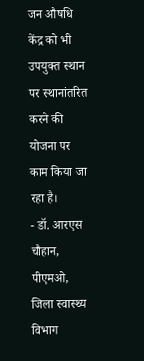जन औषधि केंद्र को भी उपयुक्त स्थान पर स्थानांतरित करने की योजना पर काम किया जा रहा है।
- डॉ. आरएस चौहान, पीएमओ, जिला स्वास्थ्य विभाग